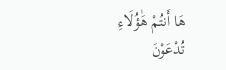هَا أَنتُمْ هَٰؤُلَاءِ تُدْعَوْنَ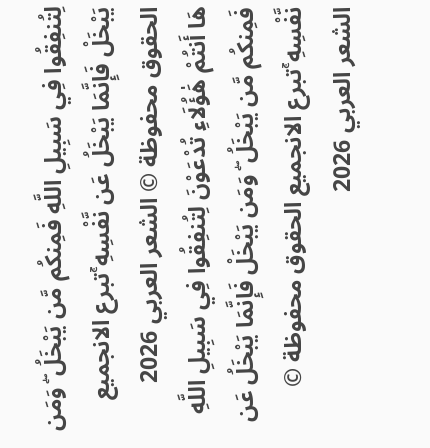لِتُنفِقُوا فِي سَبِيلِ اللَّهِ فَمِنكُم مَّن يَبْخَلُ ۖ وَمَن يَبْخَلْ فَإِنَّمَا يَبْخَلُ عَن نَّفْسِهِ ۚتبرع الانجميع الحقوق محفوظة © الشعر العربي 2026
هَا أَنتُمْ هَٰؤُلَاءِ تُدْعَوْنَ لِتُنفِقُوا فِي سَبِيلِ اللَّهِ فَمِنكُم مَّن يَبْخَلُ ۖ وَمَن يَبْخَلْ فَإِنَّمَا يَبْخَلُ عَن نَّفْسِهِ ۚتبرع الانجميع الحقوق محفوظة © الشعر العربي 2026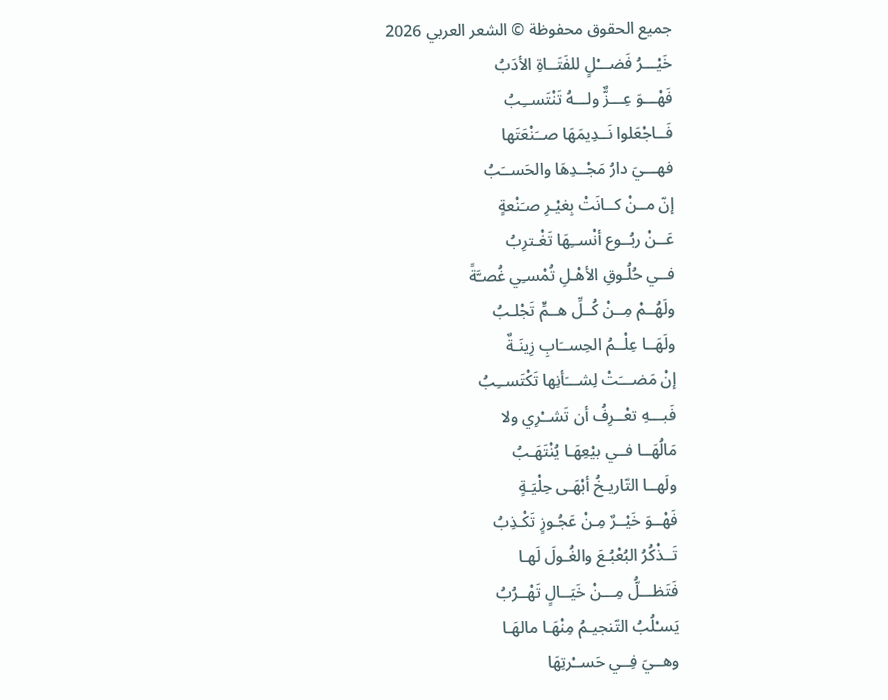جميع الحقوق محفوظة © الشعر العربي 2026
خَيْـــرُ فَضـــْلٍ للفَتَــاةِ الأدَبُ
فَهْـــوَ عِـــزٌّ ولـــهُ تَنْتَســِبُ
فَــاجْعَلوا نَــدِيمَهَا صــَنْعَتَها
فهـــيَ دارُ مَجْــدِهَا والحَســَبُ
إنّ مــنْ كــانَتْ بِغيْـرِ صـَنْعةٍ
عَــنْ ربُــوع أنْســِهَا تَغْـترِبُ
فــي حُلُـوقِ الأهْـلِ تُمْسـِي غُصـَّةً
ولَهُــمْ مِــنْ كُــلِّ هــمٍّ تَجْلـبُ
ولَهَــا عِلْــمُ الحِســَابِ زِينَـةٌ
إنْ مَضـــَتْ لِشـــَأنِها تَكْتَســِبُ
فَبـــهِ تعْــرِفُ أن تَشــْرِي ولا
مَالُهَــا فــي بيْعِهَـا يُنْتَهَـبُ
ولَهــا التّاريـخُ أبْهَـى حِلْيَـةٍ
فَهْــوَ خَيْــرٌ مِـنْ عَجُـوزٍ تَكْـذِبُ
تَــذْكُرُ البُعْبُـعَ والغُـولَ لَهـا
فَتَظـــلُّ مِـــنْ خَيَــالٍ تَهْــرُبُ
يَسـْلُبُ التّنجيـمُ مِنْهَـا مالهَـا
وهــيَ فِــي حَســْرتِهَا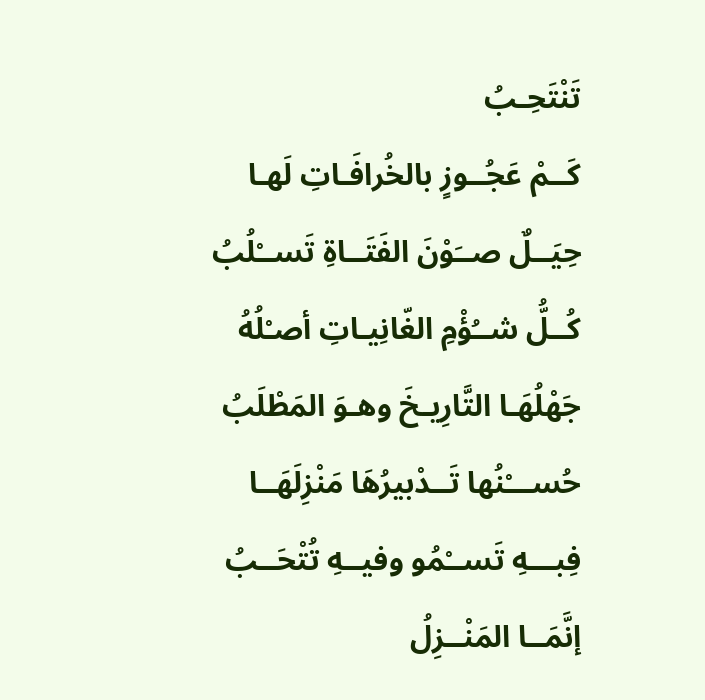تَنْتَحِـبُ
كَــمْ عَجُــوزٍ بالخُرافَـاتِ لَهـا
حِيَــلٌ صــَوْنَ الفَتَــاةِ تَســْلُبُ
كُــلُّ شــُؤْمِ الغّانِيـاتِ أصـْلُهُ
جَهْلُهَـا التَّارِيـخَ وهـوَ المَطْلَبُ
حُســـْنُها تَــدْبيرُهَا مَنْزِلَهَــا
فِبـــهِ تَســْمُو وفيــهِ تُتْحَــبُ
إنَّمَــا المَنْــزِلُ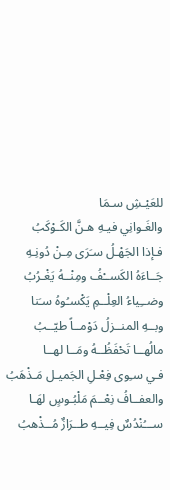للعَيْـشِ سـمَا
والغَـوانِي فيـهِ هـنَّ الكَـوْكَبُ
فـإذا الجَهْـلُ سـَرَى مِـنْ دُونِـهِ
جَــاءَهُ الكَســْفُ ومِنْــهُ يَغْـرُبُ
وضــِياءُ العِلْــمِ يَكْسـُوهُ سـَنا
وبــهِ المنــزلُ دَوْمــاً طيّــبُ
مالُهــا تَحْفَظُــهُ ومَــا لهــا
فـي سـِوى فِعْـلِ الجَميـل مَـذْهَبُ
والعفــافُ نِعْــمَ مَلْبُـوسٍ لهَـا
ســـُنْدُسٌ فِيــهِ طــرَازٌ مُــذْهبُ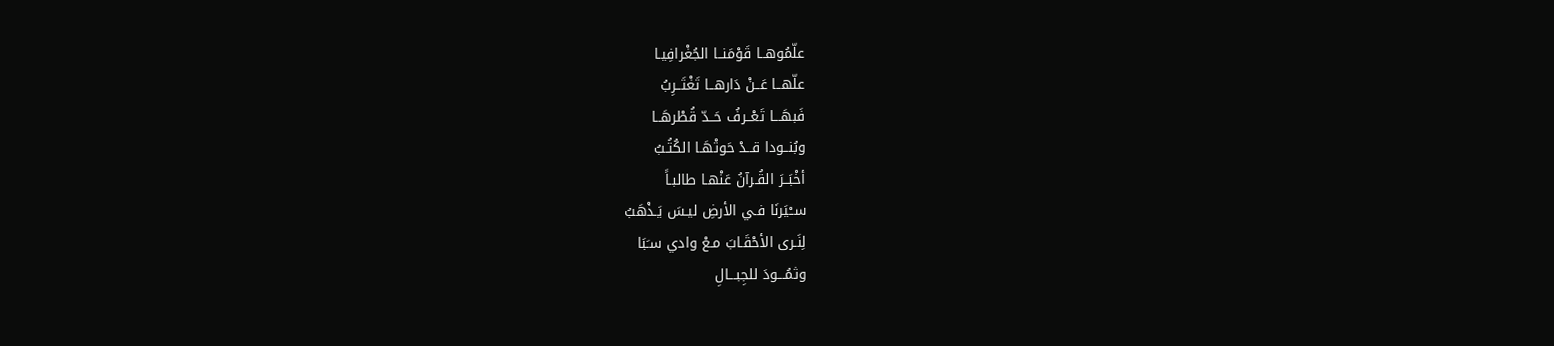علّمُوهــا قَوْمَنــا الجُغْرافِيـا
علّهــا عَــنْ دَارهــا تَغْتَــرِبُ
فَبهَـــا تَعْــرفُ حَــدّ قُطْرهَــا
وبُنــودا قــدْ حَوتْهَـا الكُتُـبُ
أخْبَــرَ القُـرآنُ عَنْهـا طالبـاً
ســْيَرنَا فـي الأرضِ ليـسَ يَـذْهَبُ
لِنَـرى الأحْقَـابَ مـعْ وادي سـَبَا
وثمُـــودَ للجِبـــالِ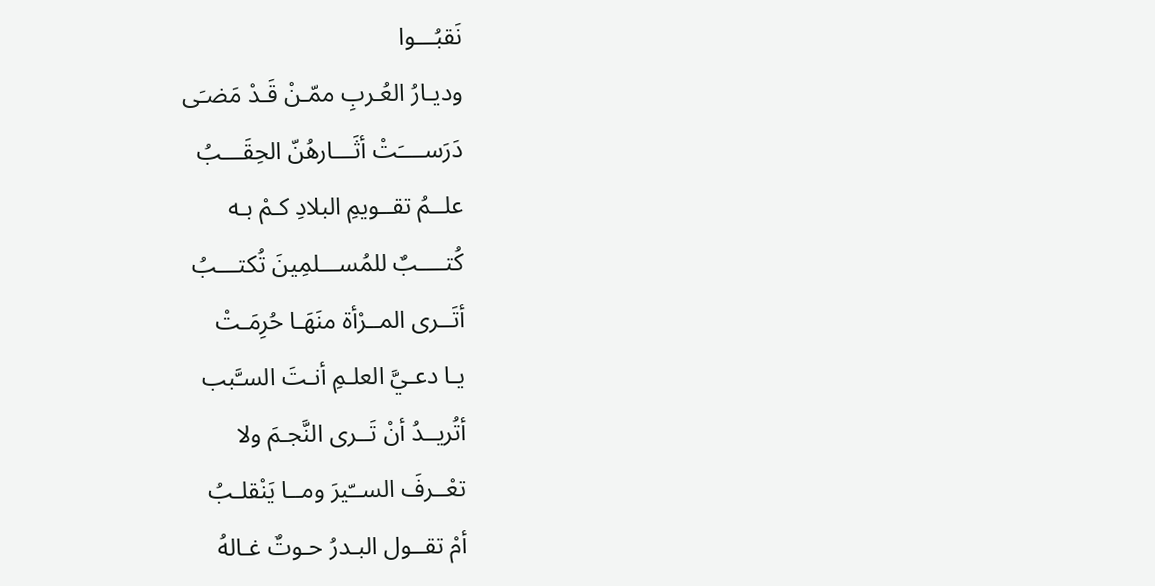نَقبُـــوا
وديـارُ العُـربِ ممّـنْ قَـدْ مَضـَى
دَرَســــَتْ أثَـــارهُنّ الحِقَـــبُ
علــمُ تقــويمِ البلادِ كـمْ بـه
كُتــــبٌ للمُســـلمِينَ تُكتـــبُ
أتَــرى المــرْأة منَهَـا حُرِمَـتْ
يـا دعـيَّ العلـمِ أنـتَ السـَّبب
أتُريــدُ أنْ تَــرى النَّجـمَ ولا
تعْــرفَ الســّيرَ ومــا يَنْقلـبُ
أمْ تقــول البـدرُ حـوتٌ غـالهُ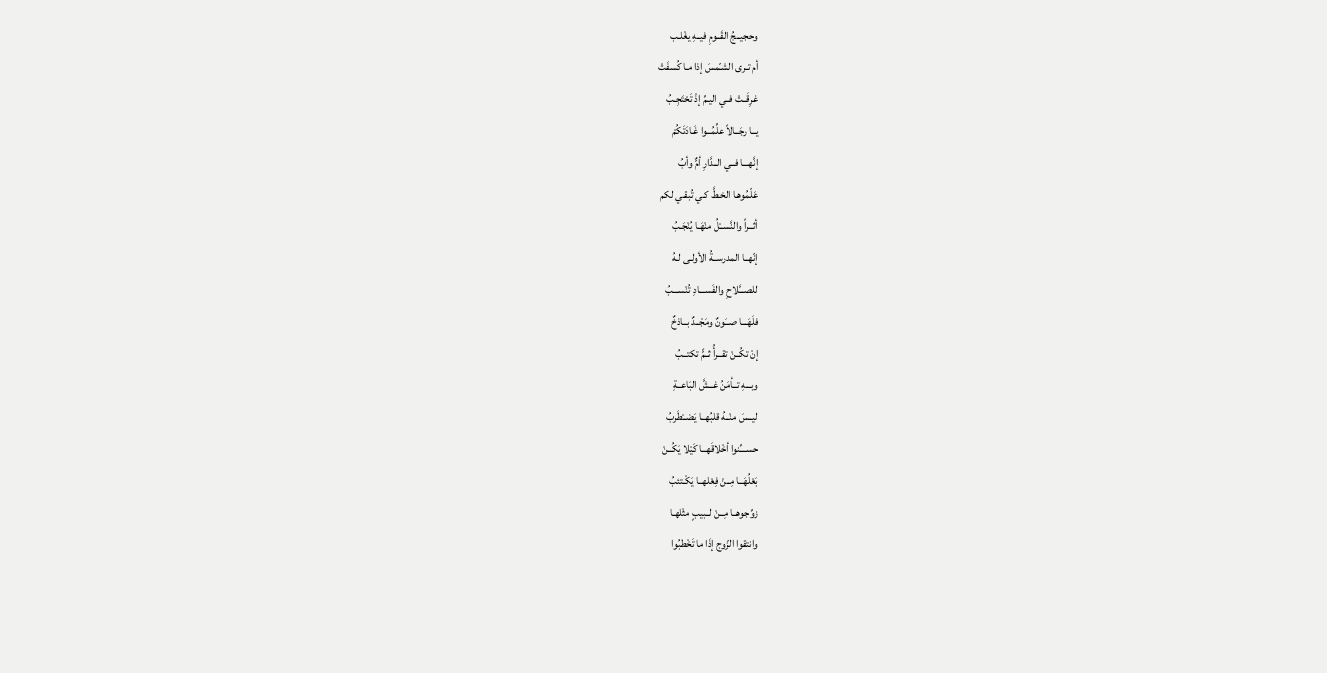وحجيــجُ القَــومِ فيــهِ يغْلـب
أم تـرى الشـّمسَ إذا مـا كُسفَتْ
غرِقَــتْ فــي اليـمِّ إذْ تَحْتَجِـبُ
يــا رجَــالاً علِّمُــوا غَـادَتَكُمْ
إنَّهـــا فــي الــدَّارِ أمٌّ وأبُ
عَلّمُوهـا الخـطَّ كـي تُبقـي لكم
أثــراً والنَّســْلُ منْهَـا يُنْجَـبُ
إنّهــا المدرســةُ الأولـى لـهُ
للصـــَّلاحِ والفَســـادِ تُنْســـبُ
فلَهَـــا صــَونٌ ومَجْــدٌ بــاذخٌ
إنْ تكُــنْ تقــرأُ ثــمًّ تكتــبُ
وبـــهِ تــأمَنُ غــشَّ البَاعــةِ
ليــسَ منْــهُ قلبُهــا يَضــْطَربُ
حســـِّنوا أخْلاقَهــا كَيْلا يَكُــنْ
بَعْلُهَــا مِــنْ فِعْلهــا يَكْـتئبُ
زوِّجوهــا مِــنْ لــبيبٍ مثْلهـا
وانتقوا الزّوج إذَا ما تَخْطبُوا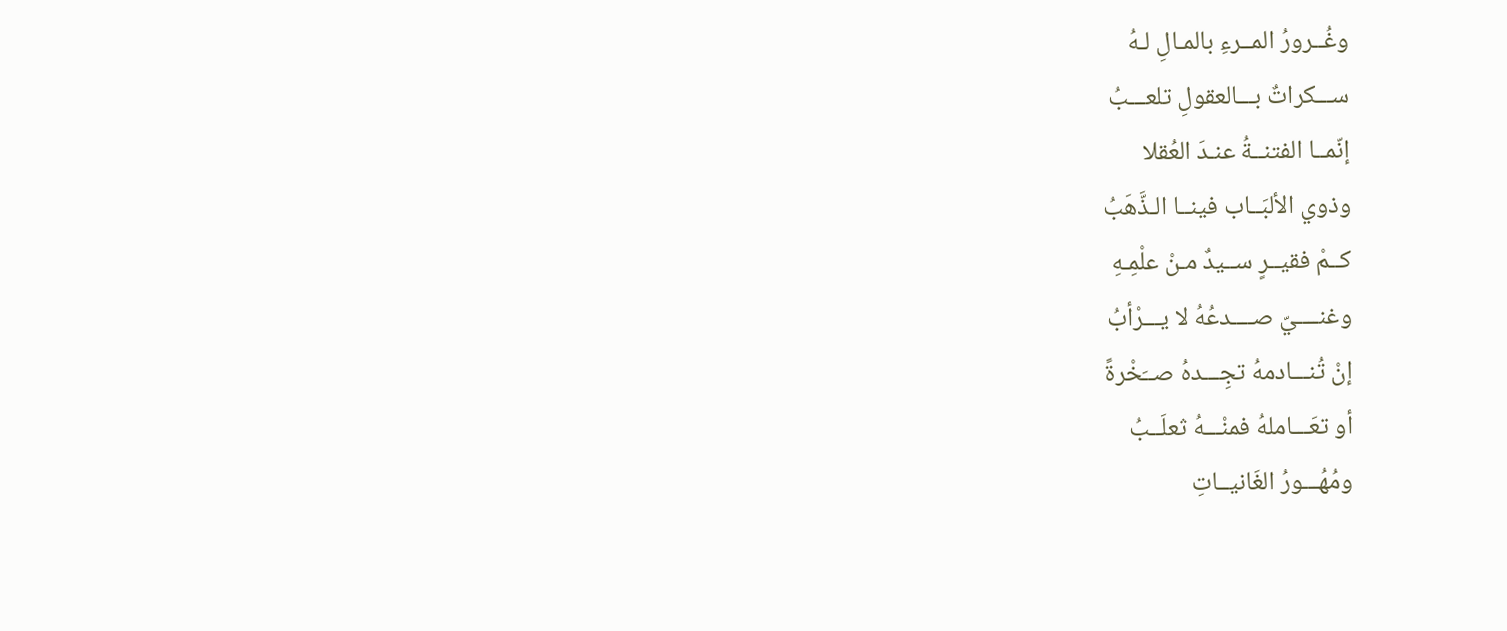وغُــرورُ المــرءِ بالمـالِ لـهُ
ســـكراتٌ بـــالعقولِ تلعـــبُ
إنّمــا الفتنــةُ عنـدَ العُقلا
وذوي الألبَــاب فينــا الـذَّهَبُ
كــمْ فقيــرٍ ســيدٌ مـنْ علْمِـهِ
وغنــــيّ صــــدعُهُ لا يـــرْأبُ
إنْ تُنـــادمهُ تجِـــدهُ صــَخْرةً
أو تعَـــاملهُ فمنْـــهُ ثعلَــبُ
ومُهُـــورُ الغَانيــاتِ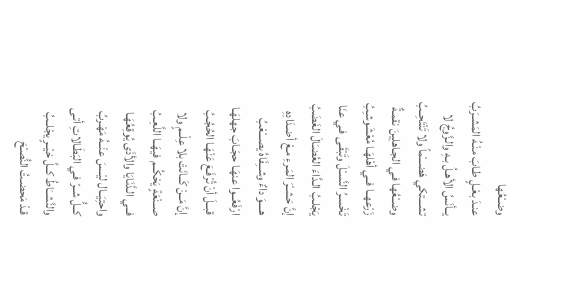وضــْعُها
عنـدَ بعْـلٍ طـابَ منْـهُ المَشـرَبُ
يــأنَسُ الأهـلُ بـهِ والـزَّوجُ لا
تشـــتكي هَضـــْماً ولا تَنْتَحِــبُ
وضــْعُها فـي الجـاهلِينَ نقمـةٌ
زَرْعهــا فــي أهْلهَـا مُعْشَوشـِبُ
تَخْسـرُ النَّسـْلَ وتَبْقَـى فـي عنَا
يَجْلـبُ الـدَّاءَ العُضـَالَ الغَضَبُ
إنَّ حَشــْرَ المَـرءِ مـعْ أضـدَادِهِ
هــــوَ داءٌ وشـــِفَاهُ يصـــْعْبُ
ارْفَعُــوا عنهَـا حجَـابَ جهلهَـا
قبــلَ أنْ تُرْفَـعَ عَنْهَـا الحُجُـبُ
إنَّ مَــنْ كَــانَتْ بلا عِلْــمٍ ولا
صــنْعَةٍ يَحْكُــم فيهَــا اللَّعِـبُ
فــي الـدَّنَايَا والأذَى يُوقِعُهَـا
واحتِيَــال ليْــسَ عنْــهُ مَهْـربُ
كــلُّ شــرّ فـي البَطَـالاتِ أتـى
والنَّشــَاطُ كــلَّ خيْــرٍ يجْلــبُ
قـدْ مَحضـتُ النُّصـْحَ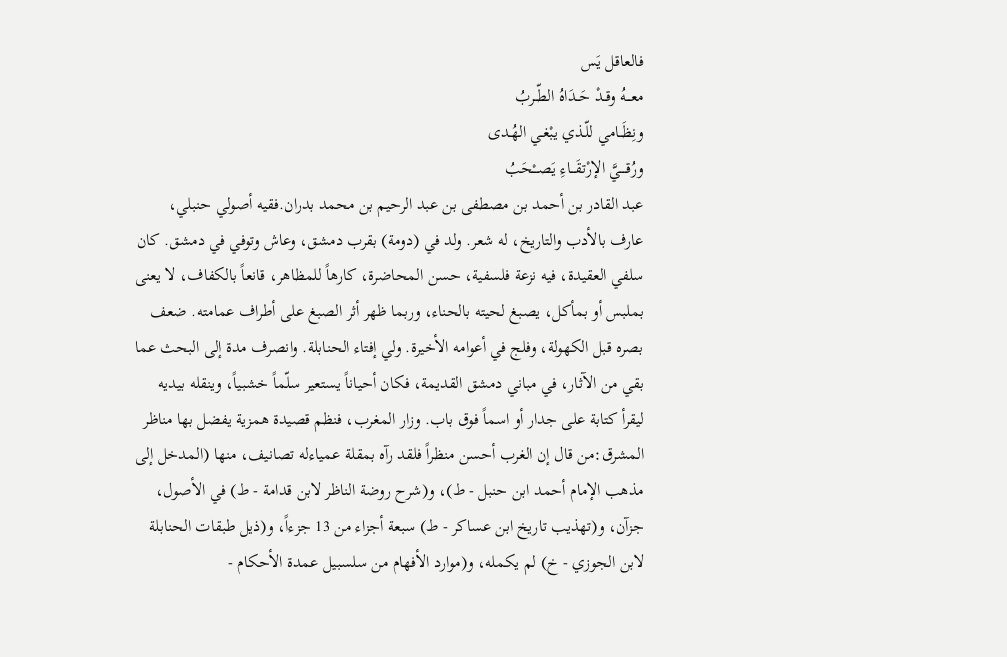فالعاقل يَس
معـــهُ وقــدْ حَــدَاهُ الطّــربُ
ونِظَــامي للّـذي يبْغـي الهُـدى
ورُقــــيَّ الإرْتقَـــاءِ يَصـــْحَبُ
عبد القادر بن أحمد بن مصطفى بن عبد الرحيم بن محمد بدران.فقيه أصولي حنبلي، عارف بالأدب والتاريخ، له شعر. ولد في (دومة) بقرب دمشق، وعاش وتوفي في دمشق. كان سلفي العقيدة، فيه نزعة فلسفية، حسن المحاضرة، كارهاً للمظاهر، قانعاً بالكفاف، لا يعنى بملبس أو بمأكل، يصبغ لحيته بالحناء، وربما ظهر أثر الصبغ على أطراف عمامته. ضعف بصره قبل الكهولة، وفلج في أعوامه الأخيرة. ولي إفتاء الحنابلة. وانصرف مدة إلى البحث عما بقي من الآثار، في مباني دمشق القديمة، فكان أحياناً يستعير سلّماً خشبياً، وينقله بيديه ليقرأ كتابة على جدار أو اسماً فوق باب. وزار المغرب، فنظم قصيدة همزية يفضل بها مناظر المشرق:من قال إن الغرب أحسن منظراً فلقد رآه بمقلة عمياءله تصانيف، منها (المدخل إلى مذهب الإمام أحمد ابن حنبل - ط)، و(شرح روضة الناظر لابن قدامة - ط) في الأصول، جزآن، و(تهذيب تاريخ ابن عساكر - ط) سبعة أجزاء من 13 جزءاً، و(ذيل طبقات الحنابلة لابن الجوزي - خ) لم يكمله، و(موارد الأفهام من سلسبيل عمدة الأحكام -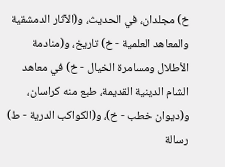خ) مجلدان، في الحديث، و(الآثار الدمشقية والمعاهد العلمية - خ) تاريخ، و(منادمة الأطلال ومسامرة الخيال - خ) في معاهد الشام الدينية القديمة، طبع منه كراسان، و(ديوان خطب - خ)، و(الكواكب الدرية - ط) رسالة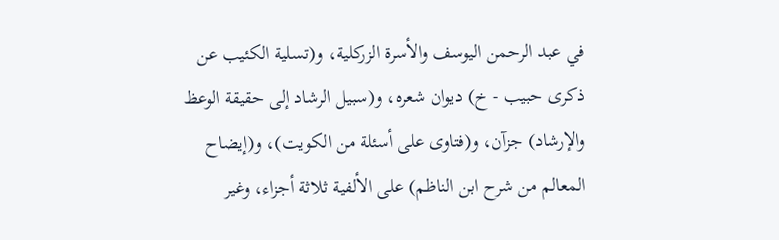في عبد الرحمن اليوسف والأسرة الزركلية، و(تسلية الكئيب عن ذكرى حبيب - خ) ديوان شعره، و(سبيل الرشاد إلى حقيقة الوعظ والإرشاد) جزآن، و(فتاوى على أسئلة من الكويت)، و(إيضاح المعالم من شرح ابن الناظم) على الألفية ثلاثة أجزاء، وغير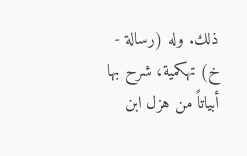ذلك. وله (رسالة - خ) تهكمية، شرح بها أبياتاً من هزل ابن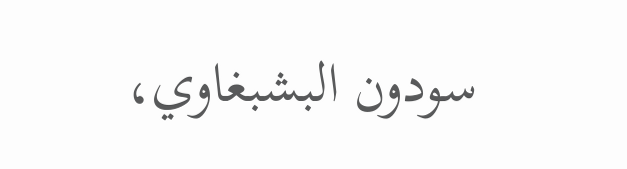سودون البشبغاوي،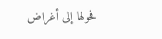فحولها إلى أغراض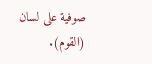صوفية على لسان (القوم).